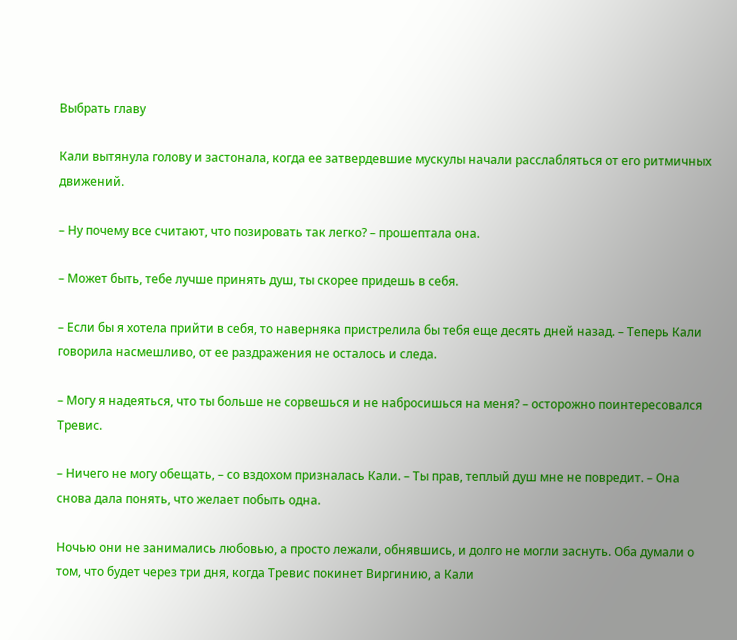Выбрать главу

Кали вытянула голову и застонала, когда ее затвердевшие мускулы начали расслабляться от его ритмичных движений.

– Ну почему все считают, что позировать так легко? – прошептала она.

– Может быть, тебе лучше принять душ, ты скорее придешь в себя.

– Если бы я хотела прийти в себя, то наверняка пристрелила бы тебя еще десять дней назад. – Теперь Кали говорила насмешливо, от ее раздражения не осталось и следа.

– Могу я надеяться, что ты больше не сорвешься и не набросишься на меня? – осторожно поинтересовался Тревис.

– Ничего не могу обещать, – со вздохом призналась Кали. – Ты прав, теплый душ мне не повредит. – Она снова дала понять, что желает побыть одна.

Ночью они не занимались любовью, а просто лежали, обнявшись, и долго не могли заснуть. Оба думали о том, что будет через три дня, когда Тревис покинет Виргинию, а Кали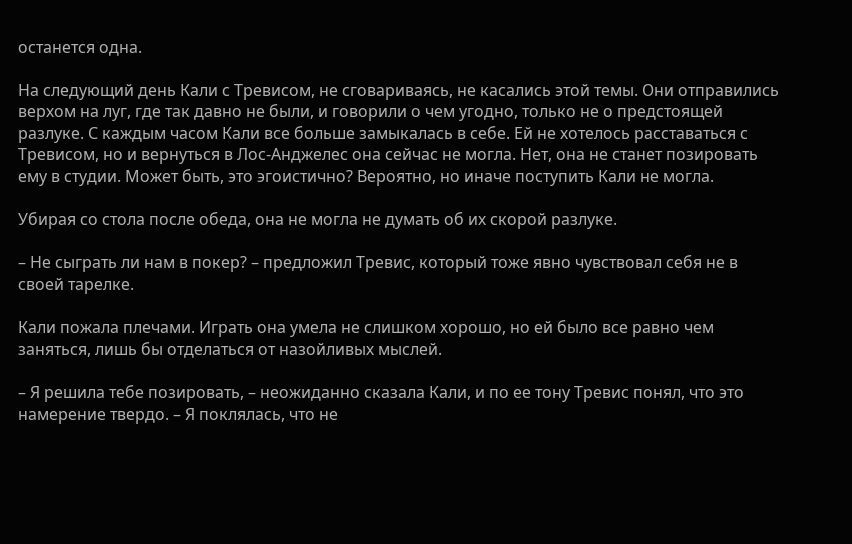останется одна.

На следующий день Кали с Тревисом, не сговариваясь, не касались этой темы. Они отправились верхом на луг, где так давно не были, и говорили о чем угодно, только не о предстоящей разлуке. С каждым часом Кали все больше замыкалась в себе. Ей не хотелось расставаться с Тревисом, но и вернуться в Лос-Анджелес она сейчас не могла. Нет, она не станет позировать ему в студии. Может быть, это эгоистично? Вероятно, но иначе поступить Кали не могла.

Убирая со стола после обеда, она не могла не думать об их скорой разлуке.

– Не сыграть ли нам в покер? – предложил Тревис, который тоже явно чувствовал себя не в своей тарелке.

Кали пожала плечами. Играть она умела не слишком хорошо, но ей было все равно чем заняться, лишь бы отделаться от назойливых мыслей.

– Я решила тебе позировать, – неожиданно сказала Кали, и по ее тону Тревис понял, что это намерение твердо. – Я поклялась, что не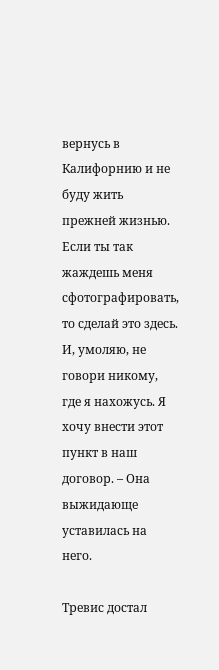вернусь в Калифорнию и не буду жить прежней жизнью. Если ты так жаждешь меня сфотографировать, то сделай это здесь. И, умоляю, не говори никому, где я нахожусь. Я хочу внести этот пункт в наш договор. – Она выжидающе уставилась на него.

Тревис достал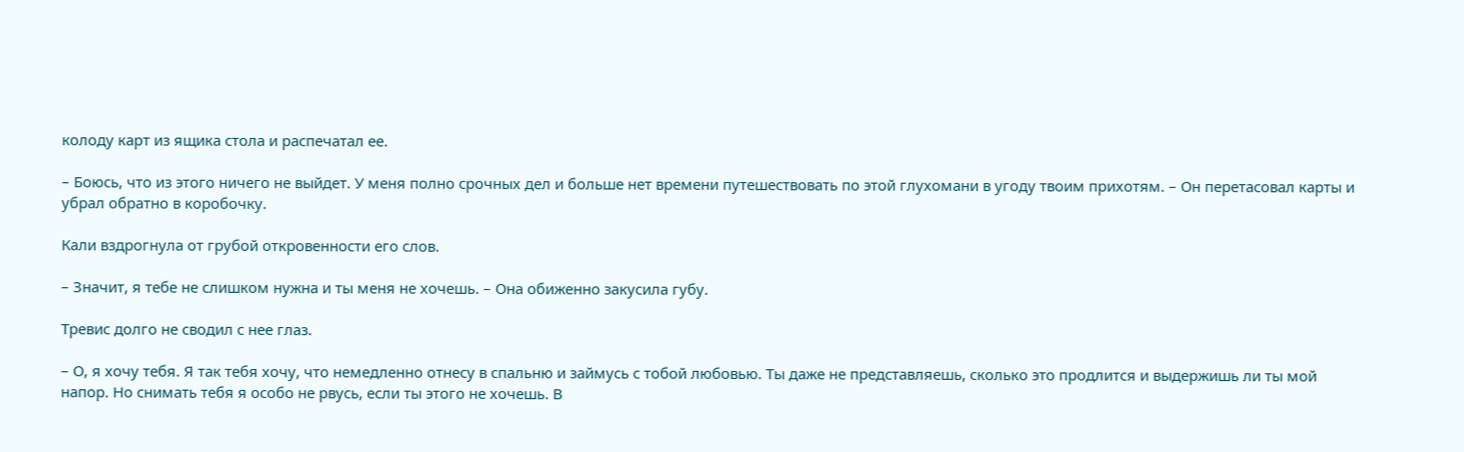колоду карт из ящика стола и распечатал ее.

– Боюсь, что из этого ничего не выйдет. У меня полно срочных дел и больше нет времени путешествовать по этой глухомани в угоду твоим прихотям. – Он перетасовал карты и убрал обратно в коробочку.

Кали вздрогнула от грубой откровенности его слов.

– Значит, я тебе не слишком нужна и ты меня не хочешь. – Она обиженно закусила губу.

Тревис долго не сводил с нее глаз.

– О, я хочу тебя. Я так тебя хочу, что немедленно отнесу в спальню и займусь с тобой любовью. Ты даже не представляешь, сколько это продлится и выдержишь ли ты мой напор. Но снимать тебя я особо не рвусь, если ты этого не хочешь. В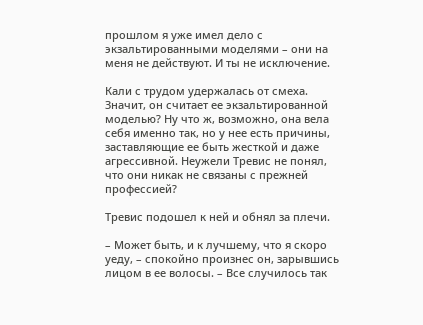прошлом я уже имел дело с экзальтированными моделями – они на меня не действуют. И ты не исключение.

Кали с трудом удержалась от смеха. Значит, он считает ее экзальтированной моделью? Ну что ж, возможно, она вела себя именно так, но у нее есть причины, заставляющие ее быть жесткой и даже агрессивной. Неужели Тревис не понял, что они никак не связаны с прежней профессией?

Тревис подошел к ней и обнял за плечи.

– Может быть, и к лучшему, что я скоро уеду, – спокойно произнес он, зарывшись лицом в ее волосы. – Все случилось так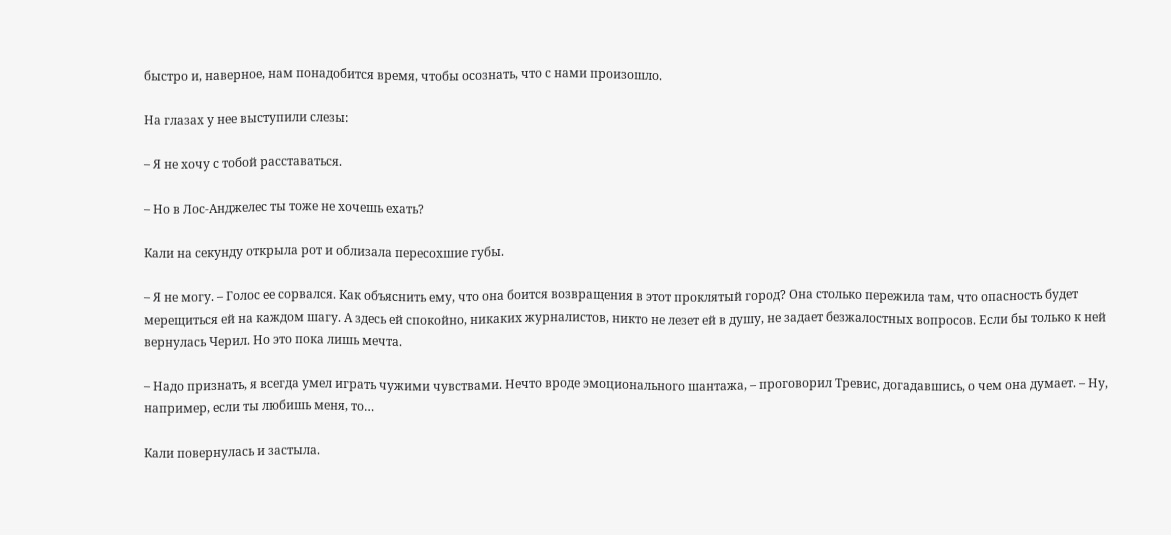быстро и, наверное, нам понадобится время, чтобы осознать, что с нами произошло.

На глазах у нее выступили слезы:

– Я не хочу с тобой расставаться.

– Но в Лос-Анджелес ты тоже не хочешь ехать?

Кали на секунду открыла рот и облизала пересохшие губы.

– Я не могу. – Голос ее сорвался. Как объяснить ему, что она боится возвращения в этот проклятый город? Она столько пережила там, что опасность будет мерещиться ей на каждом шагу. А здесь ей спокойно, никаких журналистов, никто не лезет ей в душу, не задает безжалостных вопросов. Если бы только к ней вернулась Черил. Но это пока лишь мечта.

– Надо признать, я всегда умел играть чужими чувствами. Нечто вроде эмоционального шантажа, – проговорил Тревис, догадавшись, о чем она думает. – Ну, например, если ты любишь меня, то…

Кали повернулась и застыла.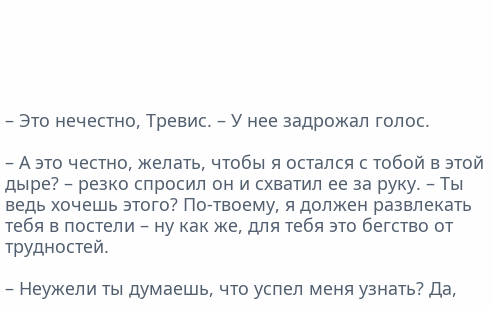– Это нечестно, Тревис. – У нее задрожал голос.

– А это честно, желать, чтобы я остался с тобой в этой дыре? – резко спросил он и схватил ее за руку. – Ты ведь хочешь этого? По-твоему, я должен развлекать тебя в постели – ну как же, для тебя это бегство от трудностей.

– Неужели ты думаешь, что успел меня узнать? Да,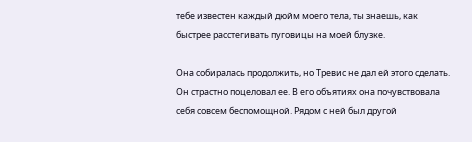тебе известен каждый дюйм моего тела, ты знаешь, как быстрее расстегивать пуговицы на моей блузке.

Она собиралась продолжить, но Тревис не дал ей этого сделать. Он страстно поцеловал ее. В его объятиях она почувствовала себя совсем беспомощной. Рядом с ней был другой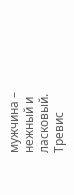мужчина – нежный и ласковый. Тревис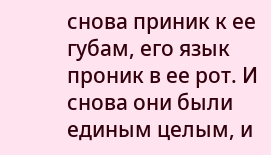снова приник к ее губам, его язык проник в ее рот. И снова они были единым целым, и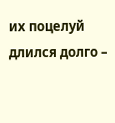их поцелуй длился долго –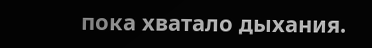пока хватало дыхания.